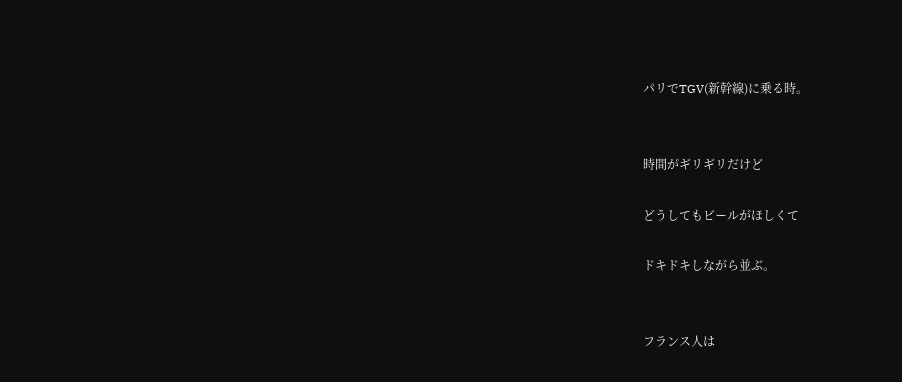パリでTGV(新幹線)に乗る時。


時間がギリギリだけど

どうしてもビールがほしくて

ドキドキしながら並ぶ。


フランス人は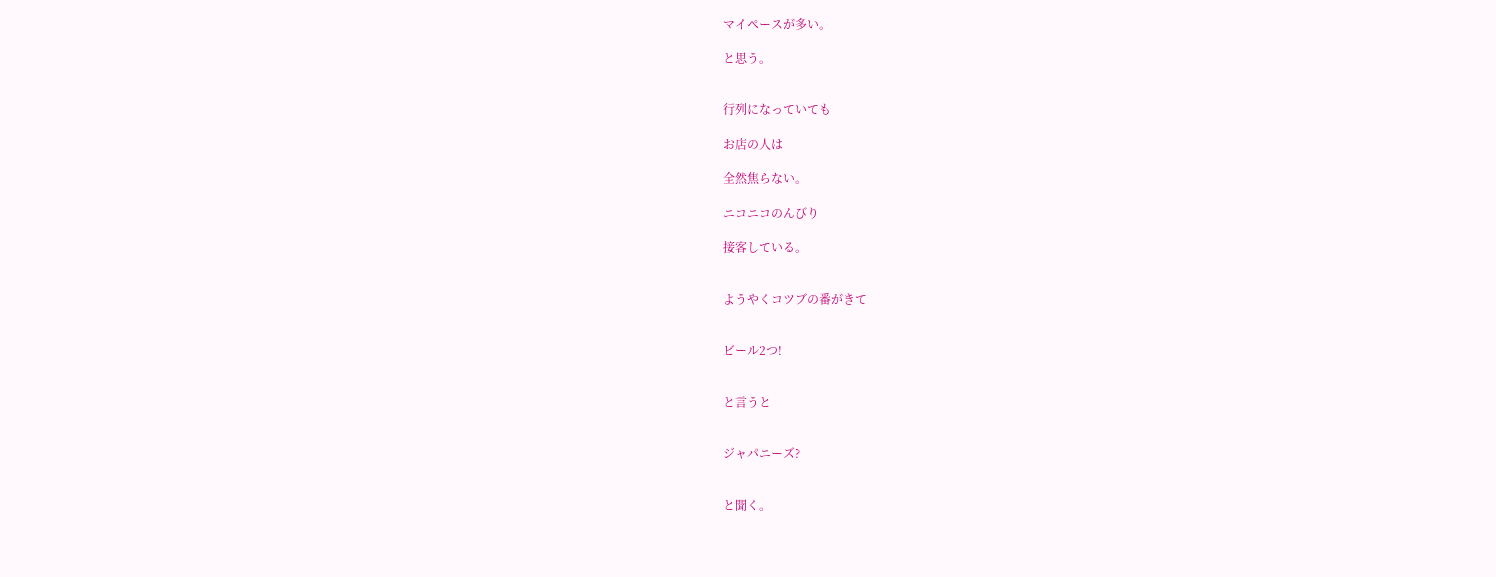マイペースが多い。

と思う。


行列になっていても

お店の人は

全然焦らない。

ニコニコのんびり

接客している。


ようやくコツブの番がきて


ビール2つ!


と言うと


ジャパニーズ?


と聞く。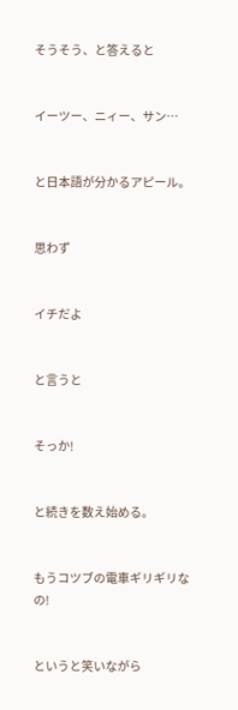そうそう、と答えると


イーツー、ニィー、サン…


と日本語が分かるアピール。


思わず


イチだよ


と言うと


そっか!


と続きを数え始める。


もうコツブの電車ギリギリなの!


というと笑いながら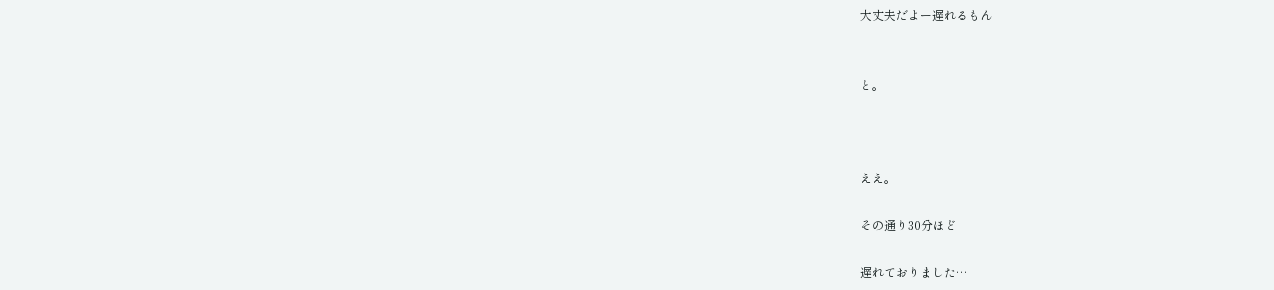大丈夫だよー遅れるもん


と。



ええ。

その通り30分ほど

遅れておりました…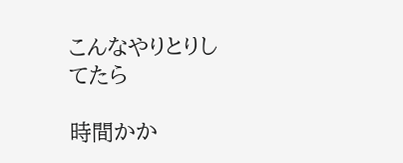こんなやりとりしてたら

時間かか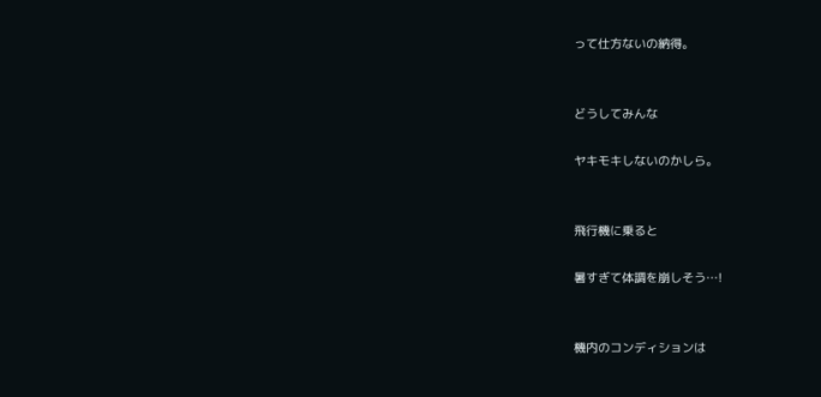って仕方ないの納得。


どうしてみんな

ヤキモキしないのかしら。


飛行機に乗ると

暑すぎて体調を崩しそう…!


機内のコンディションは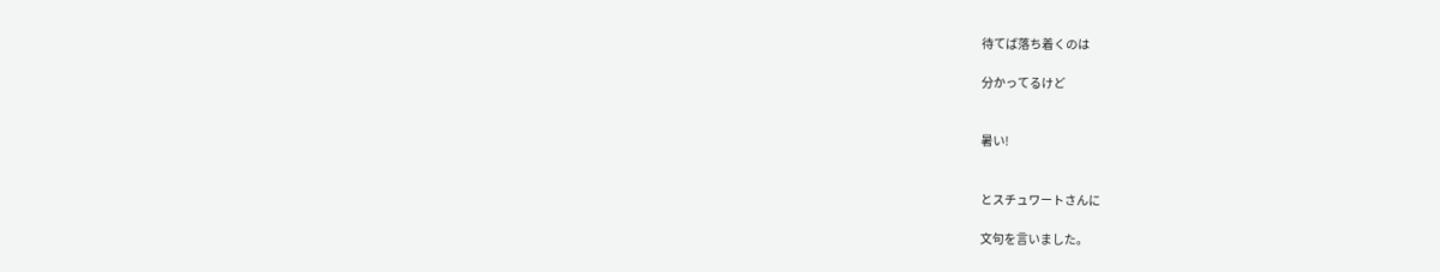待てば落ち着くのは

分かってるけど


暑い!


とスチュワートさんに

文句を言いました。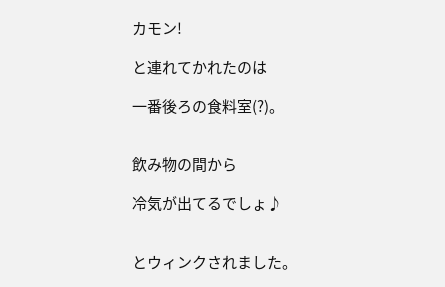カモン!

と連れてかれたのは

一番後ろの食料室(?)。


飲み物の間から

冷気が出てるでしょ♪


とウィンクされました。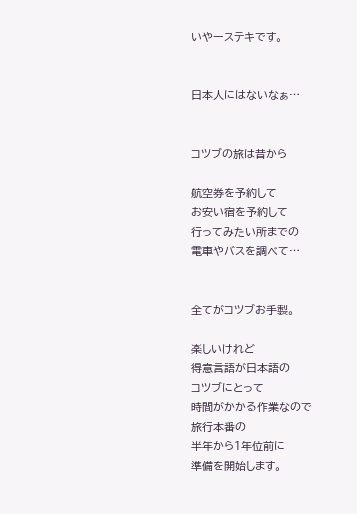いやーステキです。


日本人にはないなぁ…


コツブの旅は昔から

航空券を予約して
お安い宿を予約して
行ってみたい所までの
電車やバスを調べて…


全てがコツブお手製。

楽しいけれど
得意言語が日本語の
コツブにとって
時間がかかる作業なので
旅行本番の
半年から1年位前に
準備を開始します。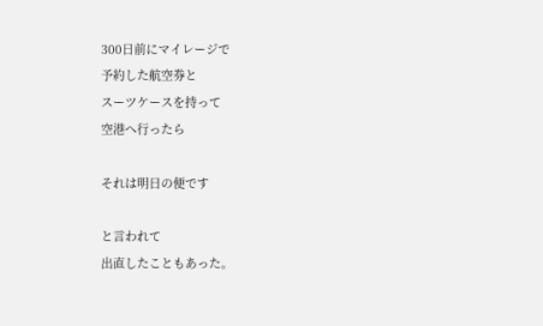300日前にマイレージで
予約した航空券と
スーツケースを持って
空港へ行ったら

それは明日の便です

と言われて
出直したこともあった。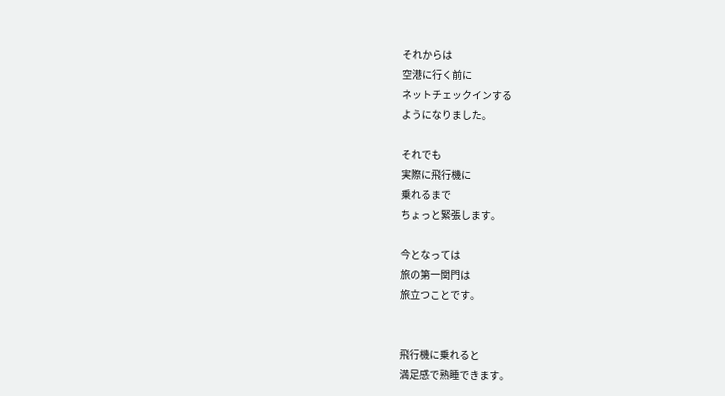それからは
空港に行く前に
ネットチェックインする
ようになりました。

それでも
実際に飛行機に
乗れるまで
ちょっと緊張します。

今となっては
旅の第一関門は
旅立つことです。


飛行機に乗れると
満足感で熟睡できます。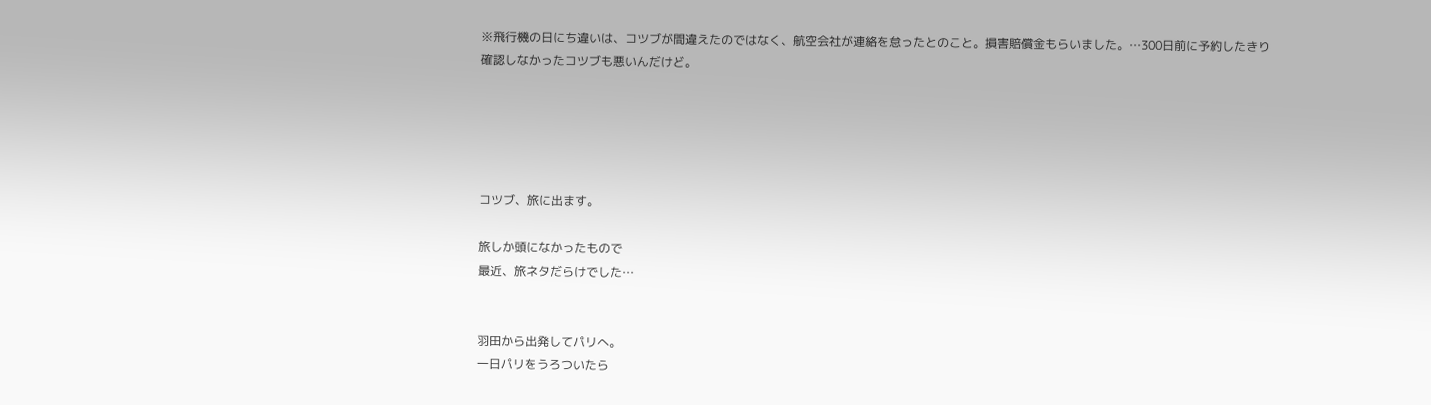※飛行機の日にち違いは、コツブが間違えたのではなく、航空会社が連絡を怠ったとのこと。損害賠償金もらいました。…300日前に予約したきり確認しなかったコツブも悪いんだけど。





コツブ、旅に出ます。

旅しか頭になかったもので
最近、旅ネタだらけでした…


羽田から出発してパリへ。
一日パリをうろついたら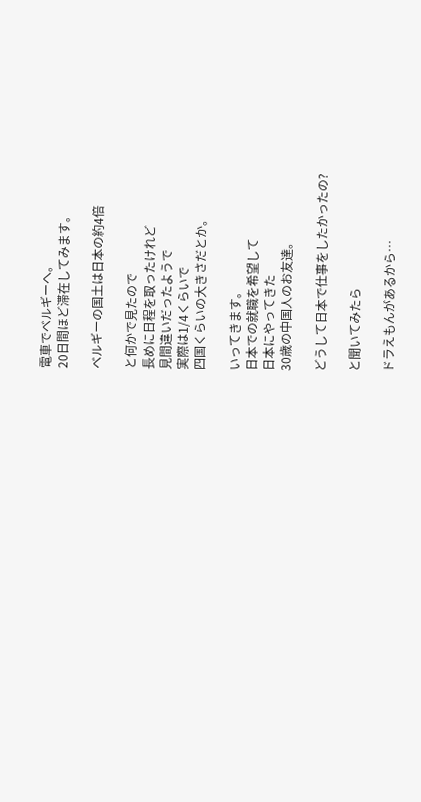電車でベルギーへ。
20日間ほど滞在してみます。

ベルギーの国土は日本の約4倍

と何かで見たので
長めに日程を取ったけれど
見間違いだったようで
実際は1/4くらいで
四国くらいの大きさだとか。

いってきます。
日本での就職を希望して
日本にやってきた
30歳の中国人のお友達。

どうして日本で仕事をしたかったの?

と聞いてみたら

ドラえもんがあるから…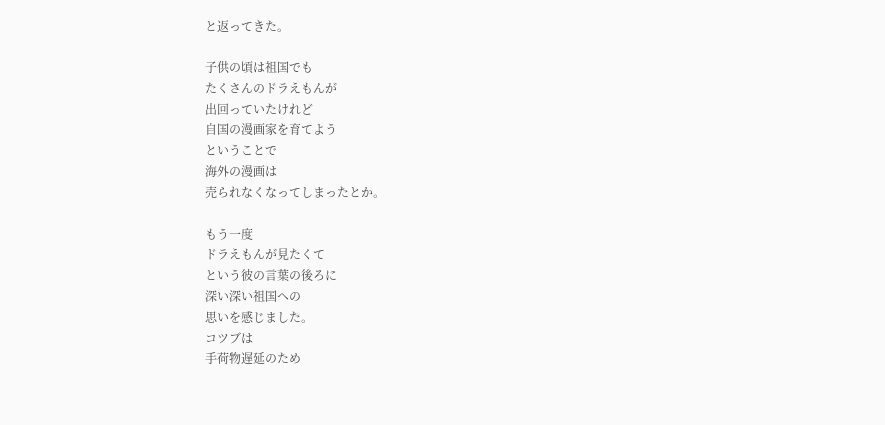と返ってきた。

子供の頃は祖国でも
たくさんのドラえもんが
出回っていたけれど
自国の漫画家を育てよう
ということで
海外の漫画は
売られなくなってしまったとか。

もう一度
ドラえもんが見たくて
という彼の言葉の後ろに
深い深い祖国への
思いを感じました。
コツブは
手荷物遅延のため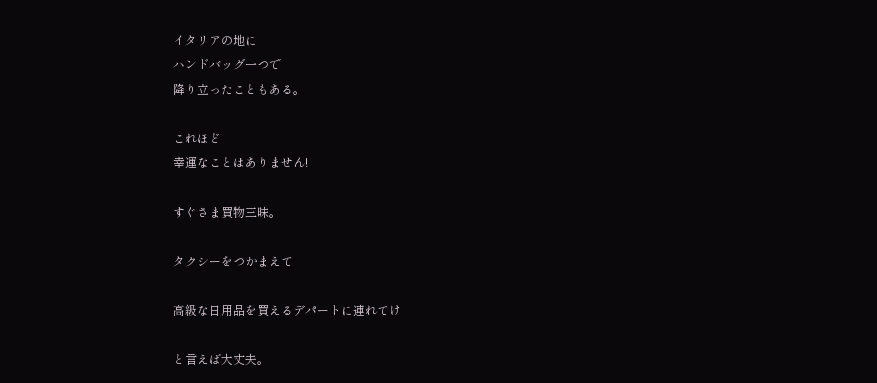イタリアの地に
ハンドバッグ一つで
降り立ったこともある。

これほど
幸運なことはありません!

すぐさま買物三昧。

タクシーをつかまえて

高級な日用品を買えるデパートに連れてけ

と言えば大丈夫。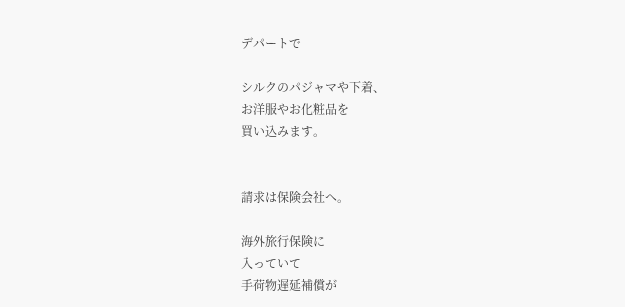デパートで

シルクのパジャマや下着、
お洋服やお化粧品を
買い込みます。


請求は保険会社へ。

海外旅行保険に
入っていて
手荷物遅延補償が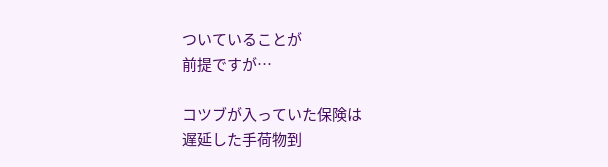ついていることが
前提ですが…

コツブが入っていた保険は
遅延した手荷物到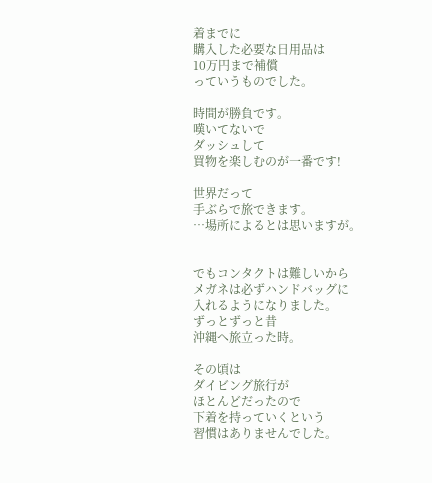着までに
購入した必要な日用品は
10万円まで補償
っていうものでした。

時間が勝負です。
嘆いてないで
ダッシュして
買物を楽しむのが一番です!

世界だって
手ぶらで旅できます。
…場所によるとは思いますが。


でもコンタクトは難しいから
メガネは必ずハンドバッグに
入れるようになりました。
ずっとずっと昔
沖縄へ旅立った時。

その頃は
ダイビング旅行が
ほとんどだったので
下着を持っていくという
習慣はありませんでした。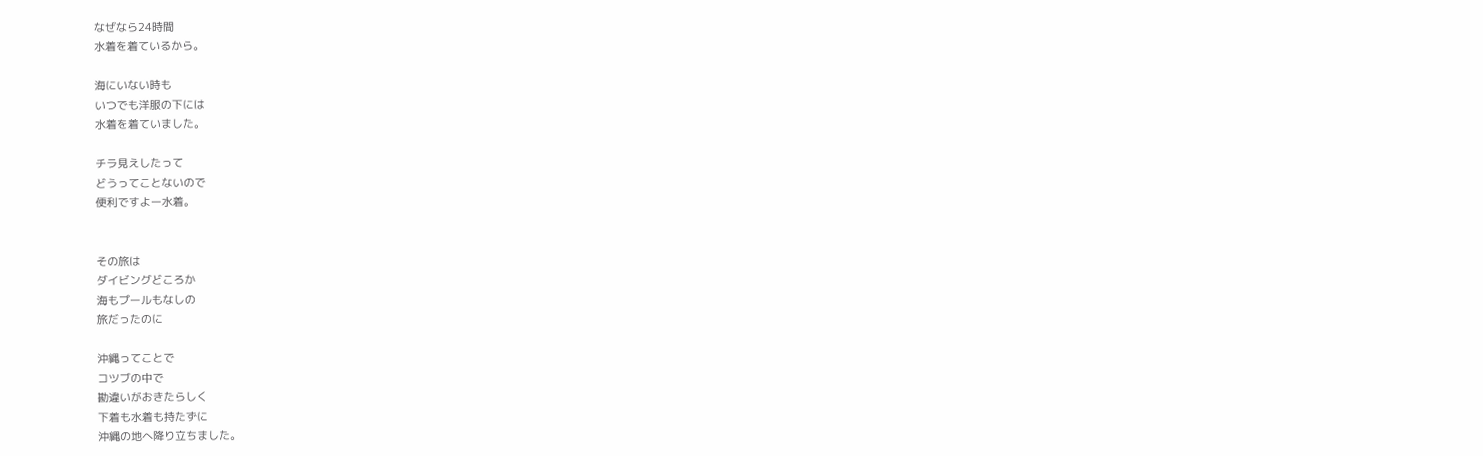なぜなら24時間
水着を着ているから。

海にいない時も
いつでも洋服の下には
水着を着ていました。

チラ見えしたって
どうってことないので
便利ですよー水着。


その旅は
ダイビングどころか
海もプールもなしの
旅だったのに

沖縄ってことで
コツブの中で
勘違いがおきたらしく
下着も水着も持たずに
沖縄の地へ降り立ちました。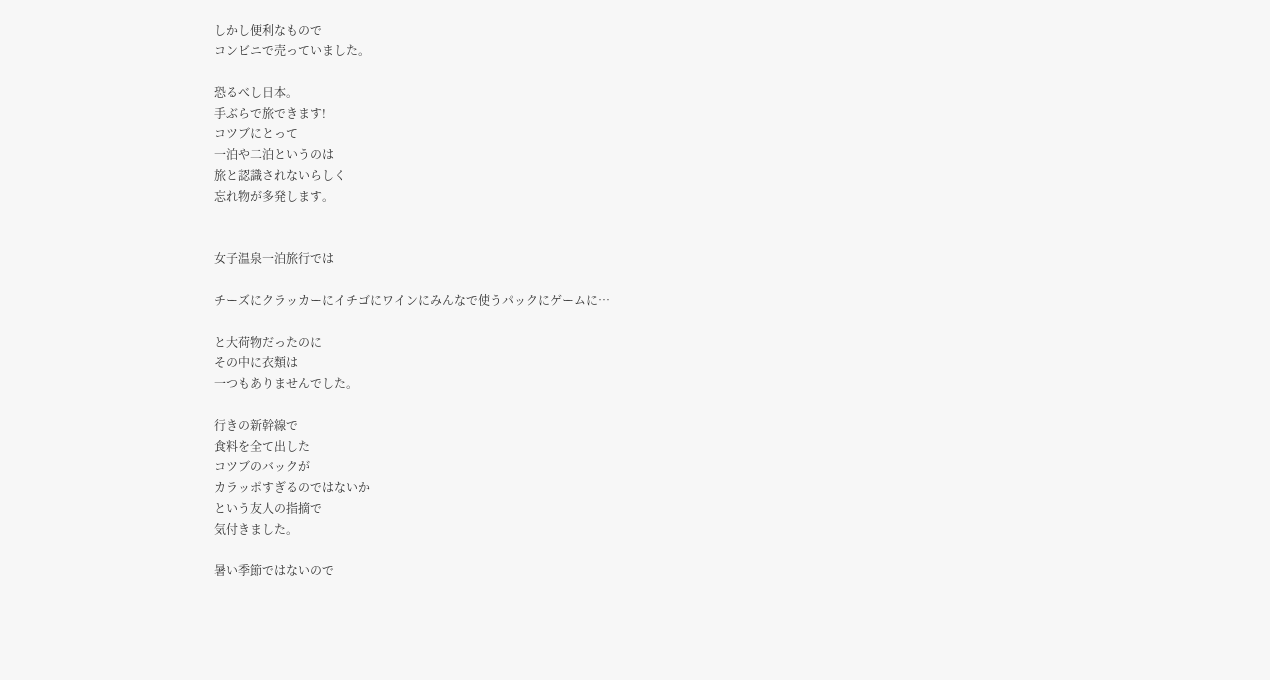しかし便利なもので
コンビニで売っていました。

恐るべし日本。
手ぶらで旅できます!
コツブにとって
一泊や二泊というのは
旅と認識されないらしく
忘れ物が多発します。


女子温泉一泊旅行では

チーズにクラッカーにイチゴにワインにみんなで使うパックにゲームに…

と大荷物だったのに
その中に衣類は
一つもありませんでした。

行きの新幹線で
食料を全て出した
コツブのバックが
カラッポすぎるのではないか
という友人の指摘で
気付きました。

暑い季節ではないので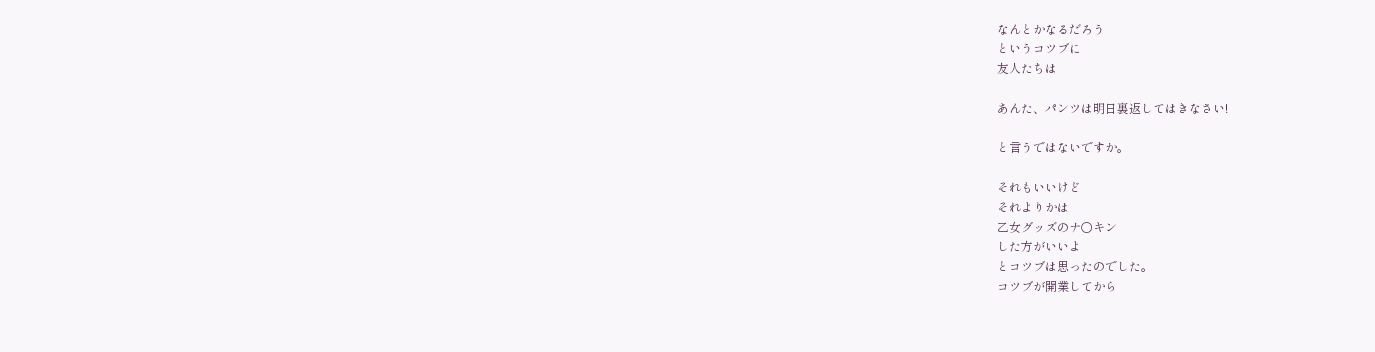なんとかなるだろう
というコツブに
友人たちは

あんた、パンツは明日裏返してはきなさい!

と言うではないですか。

それもいいけど
それよりかは
乙女グッズのナ○キン
した方がいいよ
とコツブは思ったのでした。
コツブが開業してから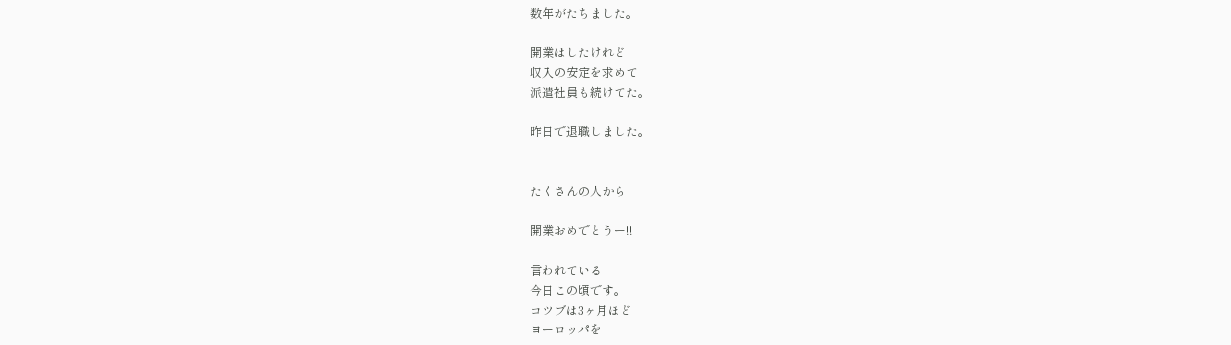数年がたちました。

開業はしたけれど
収入の安定を求めて
派遣社員も続けてた。

昨日で退職しました。


たくさんの人から

開業おめでとうー!!

言われている
今日この頃です。
コツブは3ヶ月ほど
ヨーロッパを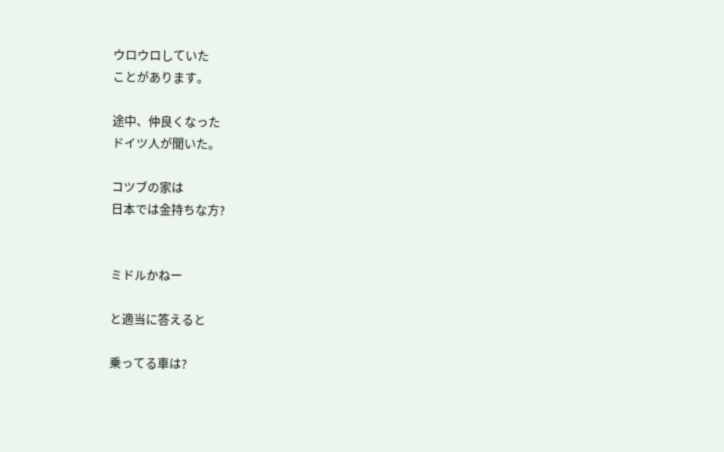ウロウロしていた
ことがあります。

途中、仲良くなった
ドイツ人が聞いた。

コツブの家は
日本では金持ちな方?


ミドルかねー

と適当に答えると

乗ってる車は?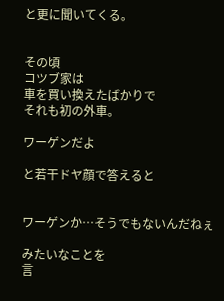と更に聞いてくる。


その頃
コツブ家は
車を買い換えたばかりで
それも初の外車。

ワーゲンだよ

と若干ドヤ顔で答えると


ワーゲンか…そうでもないんだねぇ

みたいなことを
言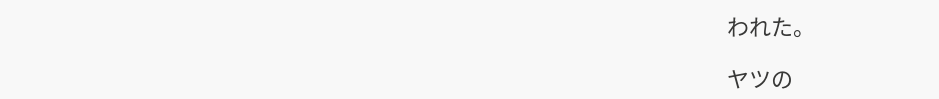われた。

ヤツの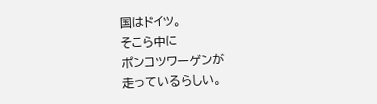国はドイツ。
そこら中に
ポンコツワーゲンが
走っているらしい。